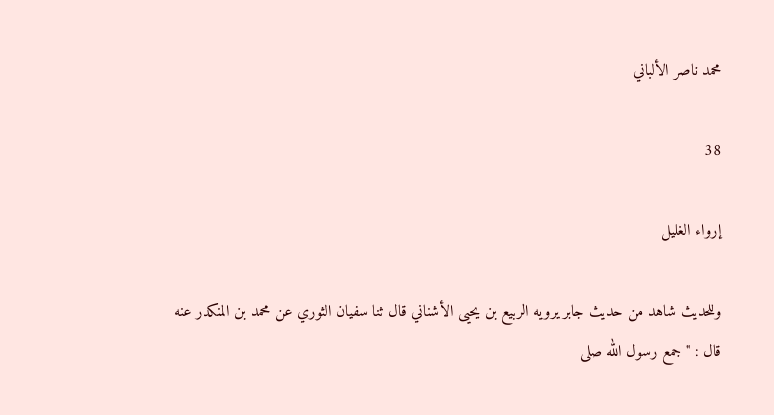محمد ناصر الألباني

38

إرواء الغليل

وللحديث شاهد من حديث جابر يرويه الربيع بن يحيى الأشناني قال ثنا سفيان الثوري عن محمد بن المنكدر عنه قال : " جمع رسول الله صلى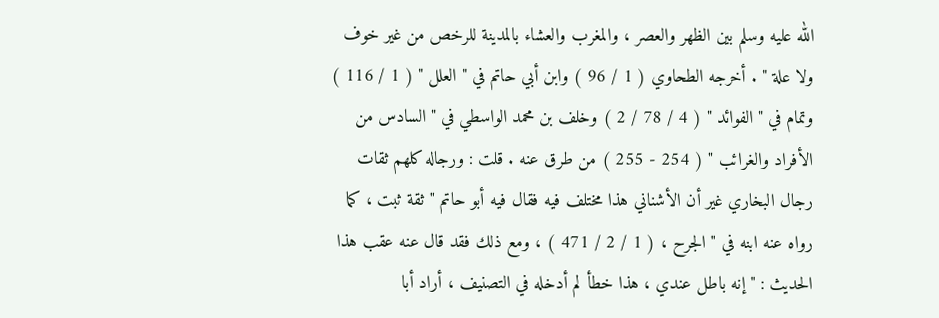الله عليه وسلم بين الظهر والعصر ، والمغرب والعشاء بالمدينة للرخص من غير خوف ولا علة " . أخرجه الطحاوي ( 1 / 96 ) وابن أبي حاتم في " العلل " ( 1 / 116 ) وتمام في " الفوائد " ( 4 / 78 / 2 ) وخلف بن محمد الواسطي في " السادس من الأفراد والغرائب " ( 254 - 255 ) من طرق عنه . قلت : ورجاله كلهم ثقات رجال البخاري غير أن الأشناني هذا مختلف فيه فقال فيه أبو حاتم " ثقة ثبت ، كما رواه عنه ابنه في " الجرح ، ( 1 / 2 / 471 ) ، ومع ذلك فقد قال عنه عقب هذا الحديث : " إنه باطل عندي ، هذا خطأ لم أدخله في التصنيف ، أراد أبا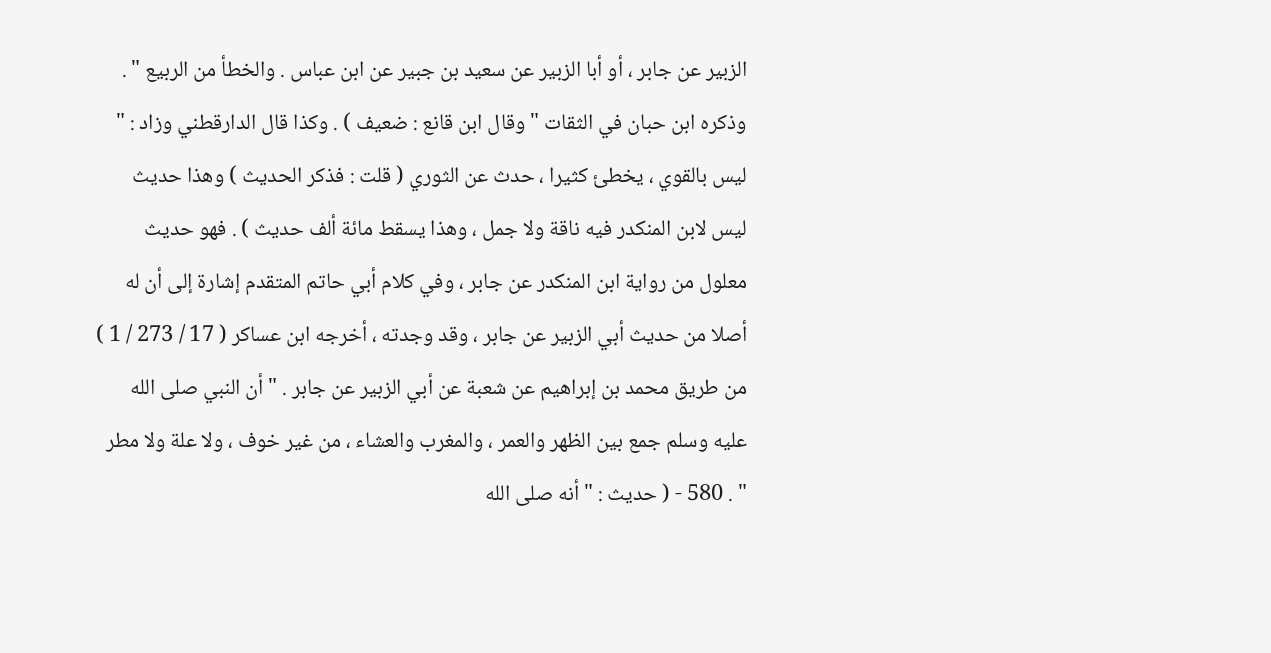الزبير عن جابر ، أو أبا الزبير عن سعيد بن جبير عن ابن عباس . والخطأ من الربيع " . وذكره ابن حبان في الثقات " وقال ابن قانع : ضعيف ) . وكذا قال الدارقطني وزاد : " ليس بالقوي ، يخطئ كثيرا ، حدث عن الثوري ( قلت : فذكر الحديث ) وهذا حديث ليس لابن المنكدر فيه ناقة ولا جمل ، وهذا يسقط مائة ألف حديث ) . فهو حديث معلول من رواية ابن المنكدر عن جابر ، وفي كلام أبي حاتم المتقدم إشارة إلى أن له أصلا من حديث أبي الزبير عن جابر ، وقد وجدته ، أخرجه ابن عساكر ( 17 / 273 / 1 ) من طريق محمد بن إبراهيم عن شعبة عن أبي الزبير عن جابر . " أن النبي صلى الله عليه وسلم جمع بين الظهر والعمر ، والمغرب والعشاء ، من غير خوف ، ولا علة ولا مطر " . 580 - ( حديث : " أنه صلى الله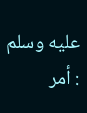عليه وسلم : أمر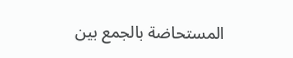المستحاضة بالجمع بين